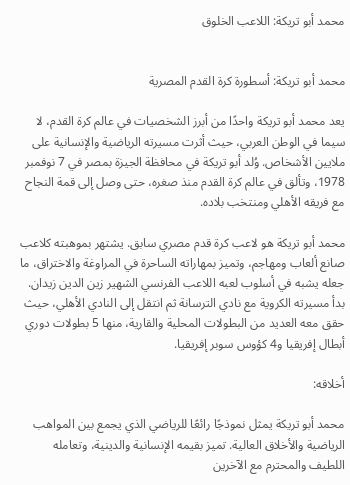محمد أبو تريكة: اللاعب الخلوق


محمد أبو تريكة: أسطورة كرة القدم المصرية

يعد محمد أبو تريكة واحدًا من أبرز الشخصيات في عالم كرة القدم، لا سيما في الوطن العربي، حيث أثرت مسيرته الرياضية والإنسانية على ملايين الأشخاص. وُلد أبو تريكة في محافظة الجيزة بمصر في 7 نوفمبر 1978، وتألق في عالم كرة القدم منذ صغره، حتى وصل إلى قمة النجاح مع فريقه الأهلي ومنتخب بلاده.

محمد أبو تريكة هو لاعب كرة قدم مصري سابق. يشتهر بموهبته كلاعب صانع ألعاب ومهاجم، وتميز بمهاراته الساحرة في المراوغة والاختراق، ما جعله يشبه في أسلوب لعبه اللاعب الفرنسي الشهير زين الدين زيدان. بدأ مسيرته الكروية مع نادي الترسانة ثم انتقل إلى النادي الأهلي، حيث حقق معه العديد من البطولات المحلية والقارية، منها 5 بطولات دوري أبطال إفريقيا و4 كؤوس سوبر إفريقيا.

أخلاقه:

محمد أبو تريكة يمثل نموذجًا رائعًا للرياضي الذي يجمع بين المواهب الرياضية والأخلاق العالية. تميز بقيمه الإنسانية والدينية، وتعامله اللطيف والمحترم مع الآخرين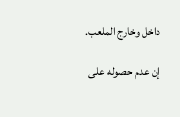داخل وخارج الملعب.

إن عدم حصوله على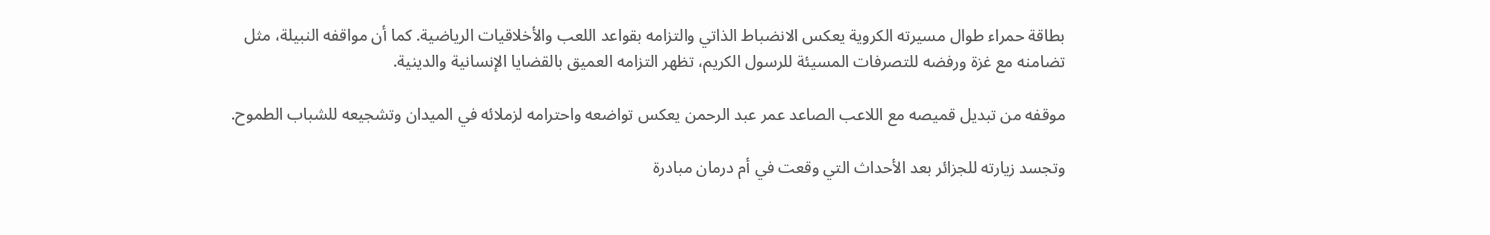بطاقة حمراء طوال مسيرته الكروية يعكس الانضباط الذاتي والتزامه بقواعد اللعب والأخلاقيات الرياضية. كما أن مواقفه النبيلة، مثل تضامنه مع غزة ورفضه للتصرفات المسيئة للرسول الكريم، تظهر التزامه العميق بالقضايا الإنسانية والدينية.

موقفه من تبديل قميصه مع اللاعب الصاعد عمر عبد الرحمن يعكس تواضعه واحترامه لزملائه في الميدان وتشجيعه للشباب الطموح.

وتجسد زيارته للجزائر بعد الأحداث التي وقعت في أم درمان مبادرة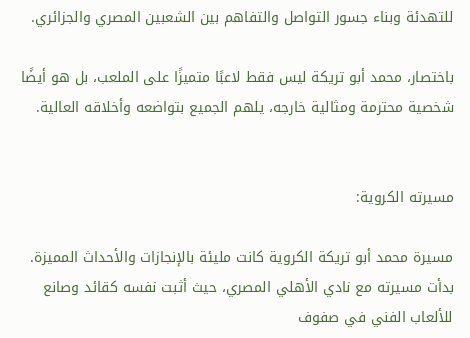للتهدئة وبناء جسور التواصل والتفاهم بين الشعبين المصري والجزائري.

باختصار، محمد أبو تريكة ليس فقط لاعبًا متميزًا على الملعب، بل هو أيضًا شخصية محترمة ومثالية خارجه، يلهم الجميع بتواضعه وأخلاقه العالية.


مسيرته الكروية:

مسيرة محمد أبو تريكة الكروية كانت مليئة بالإنجازات والأحداث المميزة. بدأت مسيرته مع نادي الأهلي المصري، حيث أثبت نفسه كقائد وصانع للألعاب الفني في صفوف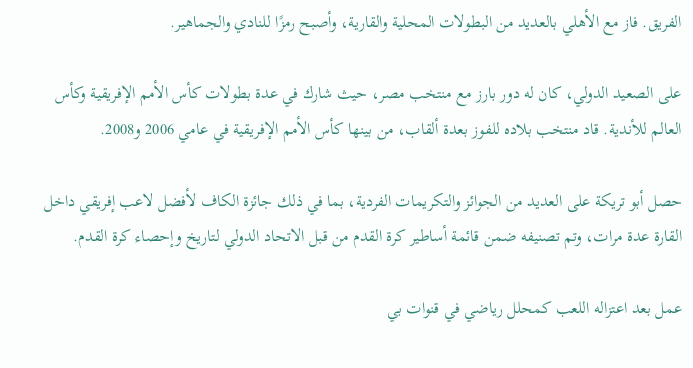الفريق. فاز مع الأهلي بالعديد من البطولات المحلية والقارية، وأصبح رمزًا للنادي والجماهير.

على الصعيد الدولي، كان له دور بارز مع منتخب مصر، حيث شارك في عدة بطولات كأس الأمم الإفريقية وكأس العالم للأندية. قاد منتخب بلاده للفوز بعدة ألقاب، من بينها كأس الأمم الإفريقية في عامي 2006 و2008.

حصل أبو تريكة على العديد من الجوائز والتكريمات الفردية، بما في ذلك جائزة الكاف لأفضل لاعب إفريقي داخل القارة عدة مرات، وتم تصنيفه ضمن قائمة أساطير كرة القدم من قبل الاتحاد الدولي لتاريخ وإحصاء كرة القدم.

عمل بعد اعتزاله اللعب كمحلل رياضي في قنوات بي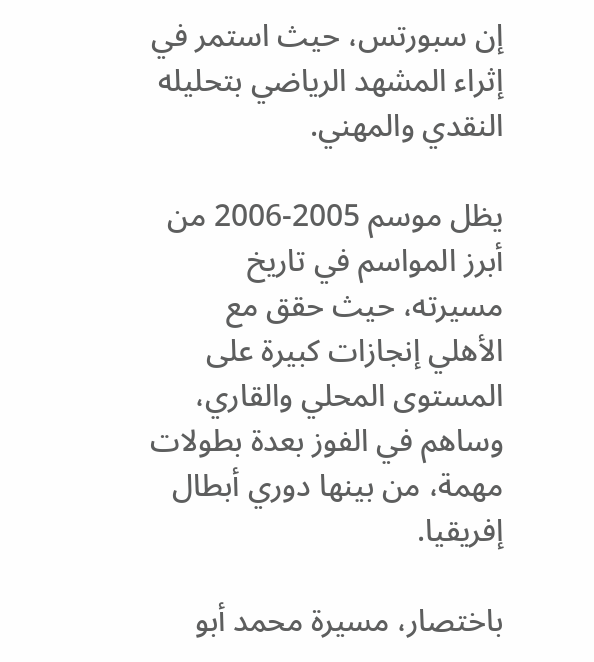إن سبورتس، حيث استمر في إثراء المشهد الرياضي بتحليله النقدي والمهني.

يظل موسم 2005-2006 من أبرز المواسم في تاريخ مسيرته، حيث حقق مع الأهلي إنجازات كبيرة على المستوى المحلي والقاري، وساهم في الفوز بعدة بطولات مهمة، من بينها دوري أبطال إفريقيا.

باختصار، مسيرة محمد أبو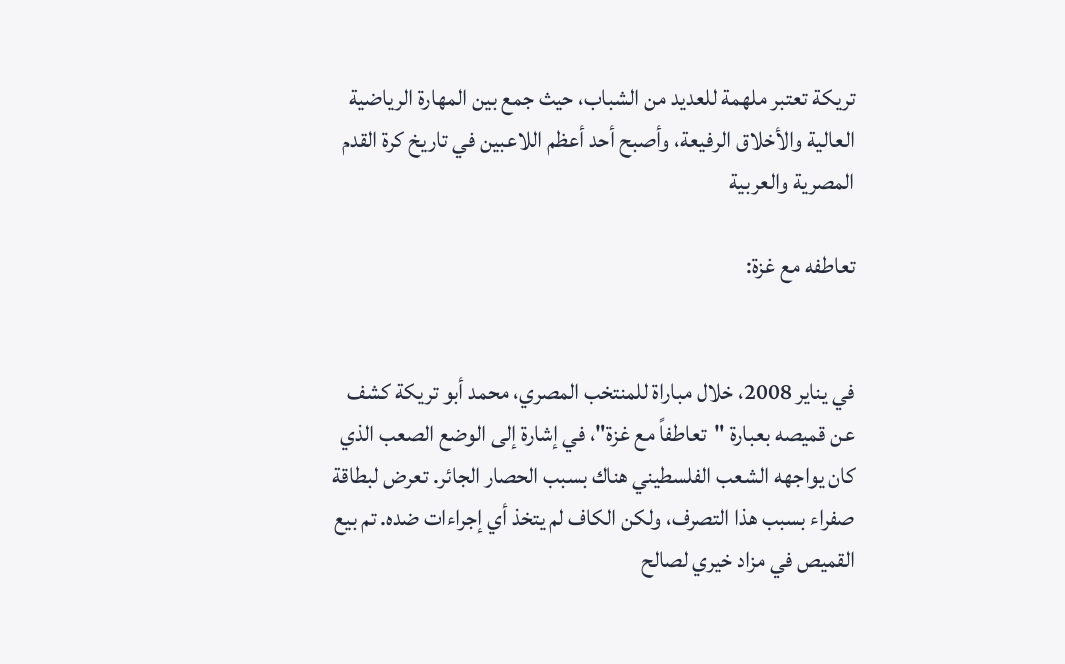تريكة تعتبر ملهمة للعديد من الشباب، حيث جمع بين المهارة الرياضية العالية والأخلاق الرفيعة، وأصبح أحد أعظم اللاعبين في تاريخ كرة القدم المصرية والعربية

تعاطفه مع غزة:


في يناير 2008، خلال مباراة للمنتخب المصري، محمد أبو تريكة كشف عن قميصه بعبارة "تعاطفاً مع غزة"، في إشارة إلى الوضع الصعب الذي كان يواجهه الشعب الفلسطيني هناك بسبب الحصار الجائر. تعرض لبطاقة صفراء بسبب هذا التصرف، ولكن الكاف لم يتخذ أي إجراءات ضده. تم بيع القميص في مزاد خيري لصالح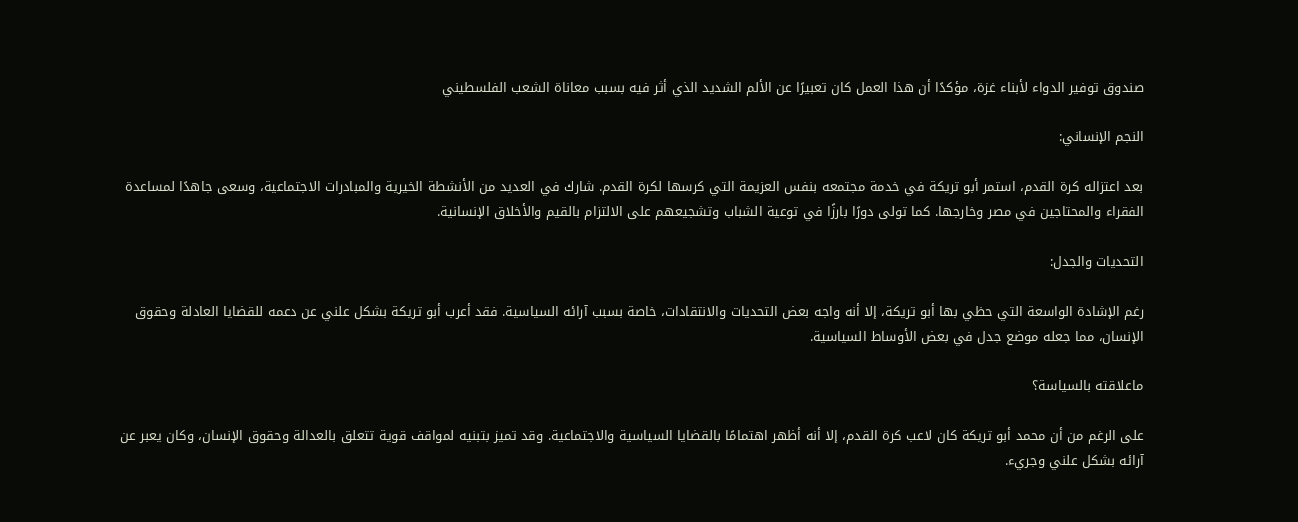صندوق توفير الدواء لأبناء غزة، مؤكدًا أن هذا العمل كان تعبيرًا عن الألم الشديد الذي أثر فيه بسبب معاناة الشعب الفلسطيني

النجم الإنساني:

بعد اعتزاله كرة القدم، استمر أبو تريكة في خدمة مجتمعه بنفس العزيمة التي كرسها لكرة القدم. شارك في العديد من الأنشطة الخيرية والمبادرات الاجتماعية، وسعى جاهدًا لمساعدة الفقراء والمحتاجين في مصر وخارجها. كما تولى دورًا بارزًا في توعية الشباب وتشجيعهم على الالتزام بالقيم والأخلاق الإنسانية.

التحديات والجدل:

رغم الإشادة الواسعة التي حظي بها أبو تريكة، إلا أنه واجه بعض التحديات والانتقادات، خاصة بسبب آرائه السياسية. فقد أعرب أبو تريكة بشكل علني عن دعمه للقضايا العادلة وحقوق الإنسان، مما جعله موضع جدل في بعض الأوساط السياسية.

ماعلاقته بالسياسة؟

على الرغم من أن محمد أبو تريكة كان لاعب كرة القدم، إلا أنه أظهر اهتمامًا بالقضايا السياسية والاجتماعية. وقد تميز بتبنيه لمواقف قوية تتعلق بالعدالة وحقوق الإنسان، وكان يعبر عن آرائه بشكل علني وجريء.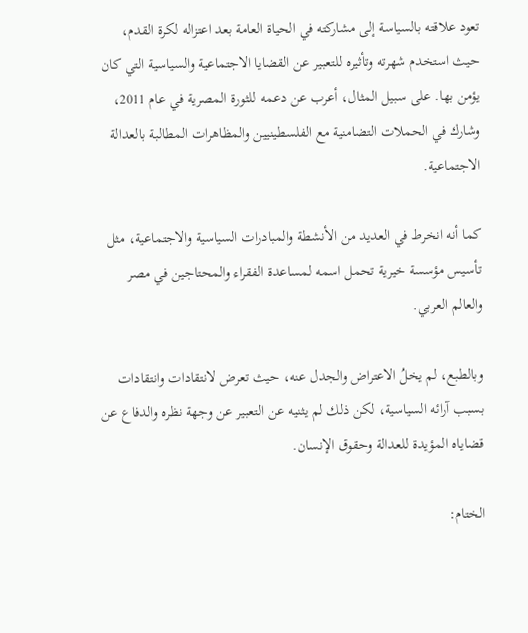تعود علاقته بالسياسة إلى مشاركته في الحياة العامة بعد اعتزاله لكرة القدم، حيث استخدم شهرته وتأثيره للتعبير عن القضايا الاجتماعية والسياسية التي كان يؤمن بها. على سبيل المثال، أعرب عن دعمه للثورة المصرية في عام 2011، وشارك في الحملات التضامنية مع الفلسطينيين والمظاهرات المطالبة بالعدالة الاجتماعية.

كما أنه انخرط في العديد من الأنشطة والمبادرات السياسية والاجتماعية، مثل تأسيس مؤسسة خيرية تحمل اسمه لمساعدة الفقراء والمحتاجين في مصر والعالم العربي.

وبالطبع، لم يخلُ الاعتراض والجدل عنه، حيث تعرض لانتقادات وانتقادات بسبب آرائه السياسية، لكن ذلك لم يثنيه عن التعبير عن وجهة نظره والدفاع عن قضاياه المؤيدة للعدالة وحقوق الإنسان.

الختام: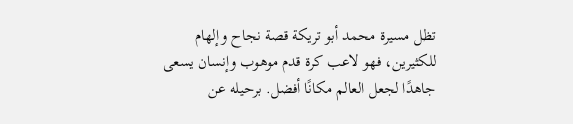تظل مسيرة محمد أبو تريكة قصة نجاح وإلهام للكثيرين، فهو لاعب كرة قدم موهوب وإنسان يسعى جاهدًا لجعل العالم مكانًا أفضل. برحيله عن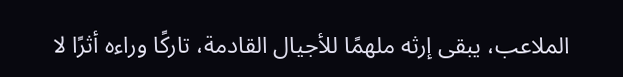الملاعب، يبقى إرثه ملهمًا للأجيال القادمة، تاركًا وراءه أثرًا لا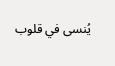يُنسى في قلوب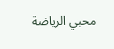محبي الرياضة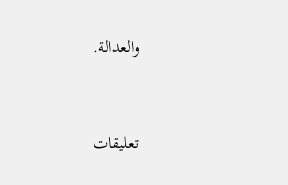والعدالة.


تعليقات